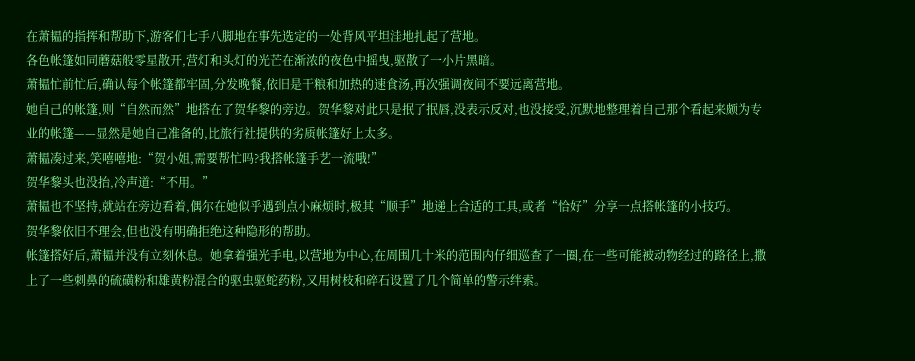在萧韫的指挥和帮助下,游客们七手八脚地在事先选定的一处背风平坦洼地扎起了营地。
各色帐篷如同蘑菇般零星散开,营灯和头灯的光芒在渐浓的夜色中摇曳,驱散了一小片黑暗。
萧韫忙前忙后,确认每个帐篷都牢固,分发晚餐,依旧是干粮和加热的速食汤,再次强调夜间不要远离营地。
她自己的帐篷,则“自然而然”地搭在了贺华黎的旁边。贺华黎对此只是抿了抿唇,没表示反对,也没接受,沉默地整理着自己那个看起来颇为专业的帐篷——显然是她自己准备的,比旅行社提供的劣质帐篷好上太多。
萧韫凑过来,笑嘻嘻地:“贺小姐,需要帮忙吗?我搭帐篷手艺一流哦!”
贺华黎头也没抬,冷声道:“不用。”
萧韫也不坚持,就站在旁边看着,偶尔在她似乎遇到点小麻烦时,极其“顺手”地递上合适的工具,或者“恰好”分享一点搭帐篷的小技巧。
贺华黎依旧不理会,但也没有明确拒绝这种隐形的帮助。
帐篷搭好后,萧韫并没有立刻休息。她拿着强光手电,以营地为中心,在周围几十米的范围内仔细巡查了一圈,在一些可能被动物经过的路径上,撒上了一些刺鼻的硫磺粉和雄黄粉混合的驱虫驱蛇药粉,又用树枝和碎石设置了几个简单的警示绊索。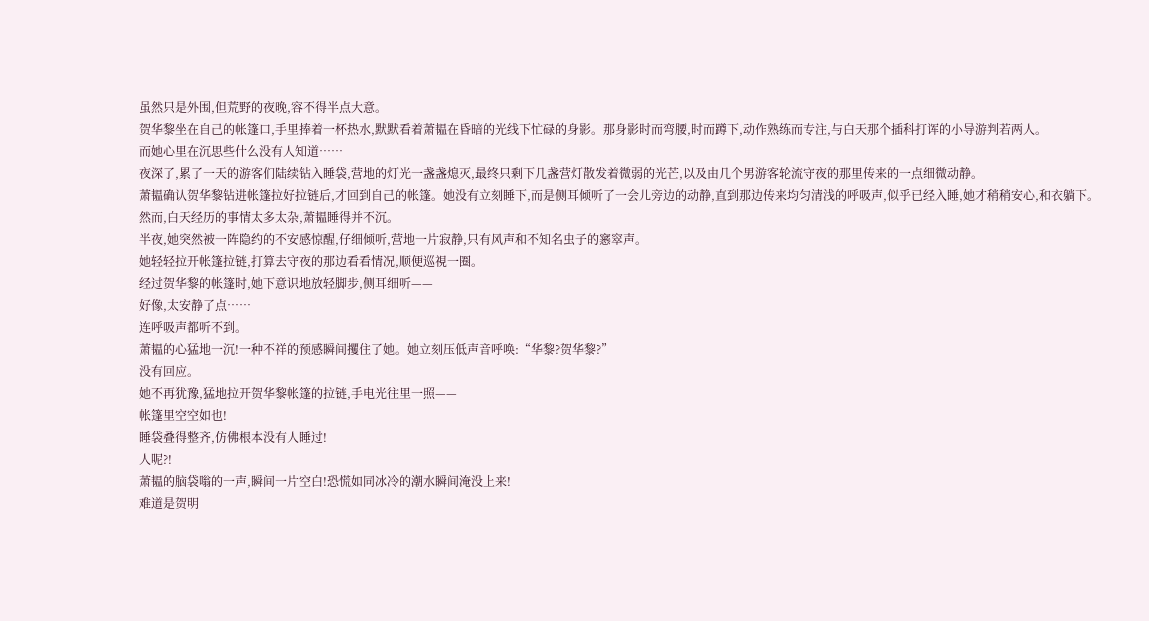虽然只是外围,但荒野的夜晚,容不得半点大意。
贺华黎坐在自己的帐篷口,手里捧着一杯热水,默默看着萧韫在昏暗的光线下忙碌的身影。那身影时而弯腰,时而蹲下,动作熟练而专注,与白天那个插科打诨的小导游判若两人。
而她心里在沉思些什么没有人知道……
夜深了,累了一天的游客们陆续钻入睡袋,营地的灯光一盏盏熄灭,最终只剩下几盏营灯散发着微弱的光芒,以及由几个男游客轮流守夜的那里传来的一点细微动静。
萧韫确认贺华黎钻进帐篷拉好拉链后,才回到自己的帐篷。她没有立刻睡下,而是侧耳倾听了一会儿旁边的动静,直到那边传来均匀清浅的呼吸声,似乎已经入睡,她才稍稍安心,和衣躺下。
然而,白天经历的事情太多太杂,萧韫睡得并不沉。
半夜,她突然被一阵隐约的不安感惊醒,仔细倾听,营地一片寂静,只有风声和不知名虫子的窸窣声。
她轻轻拉开帐篷拉链,打算去守夜的那边看看情况,顺便巡視一圈。
经过贺华黎的帐篷时,她下意识地放轻脚步,侧耳细听——
好像,太安静了点……
连呼吸声都听不到。
萧韫的心猛地一沉!一种不祥的预感瞬间攫住了她。她立刻压低声音呼唤:“华黎?贺华黎?”
没有回应。
她不再犹豫,猛地拉开贺华黎帐篷的拉链,手电光往里一照——
帐篷里空空如也!
睡袋叠得整齐,仿佛根本没有人睡过!
人呢?!
萧韫的脑袋嗡的一声,瞬间一片空白!恐慌如同冰冷的潮水瞬间淹没上来!
难道是贺明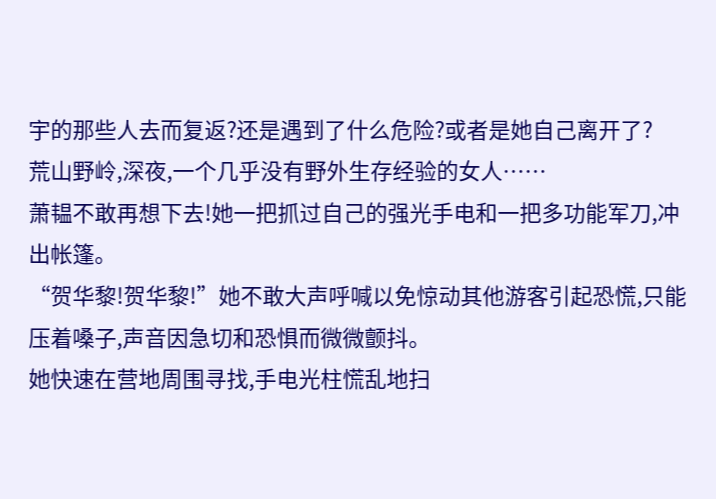宇的那些人去而复返?还是遇到了什么危险?或者是她自己离开了?
荒山野岭,深夜,一个几乎没有野外生存经验的女人……
萧韫不敢再想下去!她一把抓过自己的强光手电和一把多功能军刀,冲出帐篷。
“贺华黎!贺华黎!”她不敢大声呼喊以免惊动其他游客引起恐慌,只能压着嗓子,声音因急切和恐惧而微微颤抖。
她快速在营地周围寻找,手电光柱慌乱地扫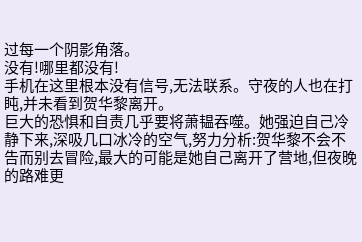过每一个阴影角落。
没有!哪里都没有!
手机在这里根本没有信号,无法联系。守夜的人也在打盹,并未看到贺华黎离开。
巨大的恐惧和自责几乎要将萧韫吞噬。她强迫自己冷静下来,深吸几口冰冷的空气,努力分析:贺华黎不会不告而别去冒险,最大的可能是她自己离开了营地,但夜晚的路难更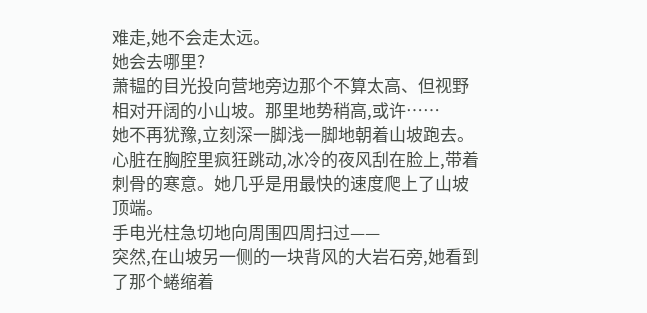难走,她不会走太远。
她会去哪里?
萧韫的目光投向营地旁边那个不算太高、但视野相对开阔的小山坡。那里地势稍高,或许……
她不再犹豫,立刻深一脚浅一脚地朝着山坡跑去。
心脏在胸腔里疯狂跳动,冰冷的夜风刮在脸上,带着刺骨的寒意。她几乎是用最快的速度爬上了山坡顶端。
手电光柱急切地向周围四周扫过——
突然,在山坡另一侧的一块背风的大岩石旁,她看到了那个蜷缩着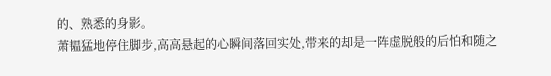的、熟悉的身影。
萧韫猛地停住脚步,高高悬起的心瞬间落回实处,带来的却是一阵虚脱般的后怕和随之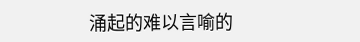涌起的难以言喻的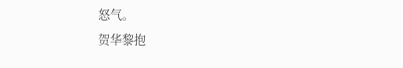怒气。
贺华黎抱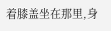着膝盖坐在那里,身